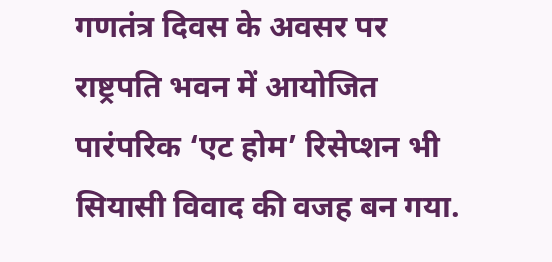गणतंत्र दिवस के अवसर पर राष्ट्रपति भवन में आयोजित पारंपरिक ‘एट होम’ रिसेप्शन भी सियासी विवाद की वजह बन गया.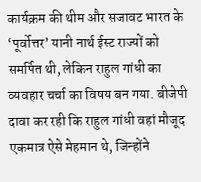कार्यक्रम की थीम और सजावट भारत के ‘पूर्वोत्तर’ यानी नार्थ ईस्ट राज्यों को समर्पित थी, लेकिन राहुल गांधी का व्यवहार चर्चा का विषय बन गया. बीजेपी दावा कर रही कि राहुल गांधी वहां मौजूद एकमात्र ऐसे मेहमान थे, जिन्होंने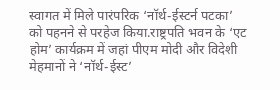स्वागत में मिले पारंपरिक ‘नॉर्थ-ईस्टर्न पटका’ को पहनने से परहेज किया.राष्ट्रपति भवन के ‘एट होम’ कार्यक्रम में जहां पीएम मोदी और विदेशी मेहमानों ने ‘नॉर्थ-ईस्ट’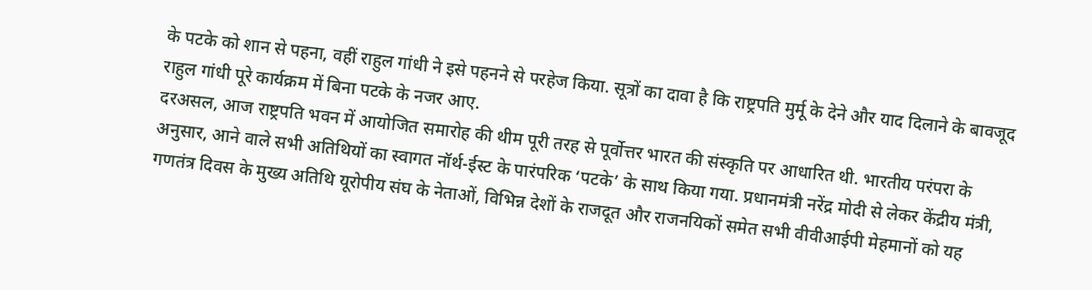के पटके को शान से पहना, वहीं राहुल गांधी ने इसे पहनने से परहेज किया. सूत्रों का दावा है कि राष्ट्रपति मुर्मू के देने और याद दिलाने के बावजूद राहुल गांधी पूरे कार्यक्रम में बिना पटके के नजर आए.
दरअसल, आज राष्ट्रपति भवन में आयोजित समारोह की थीम पूरी तरह से पूर्वोत्तर भारत की संस्कृति पर आधारित थी. भारतीय परंपरा के अनुसार, आने वाले सभी अतिथियों का स्वागत नॉर्थ-ईस्ट के पारंपरिक ‘पटके’ के साथ किया गया. प्रधानमंत्री नरेंद्र मोदी से लेकर केंद्रीय मंत्री, गणतंत्र दिवस के मुख्य अतिथि यूरोपीय संघ के नेताओं, विभिन्न देशों के राजदूत और राजनयिकों समेत सभी वीवीआईपी मेहमानों को यह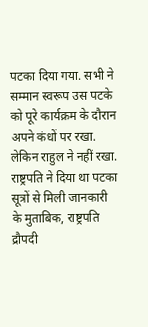पटका दिया गया. सभी ने सम्मान स्वरूप उस पटके को पूरे कार्यक्रम के दौरान अपने कंधों पर रखा. लेकिन राहुल ने नहीं रखा.
राष्ट्रपति ने दिया था पटका
सूत्रों से मिली जानकारी के मुताबिक, राष्ट्रपति द्रौपदी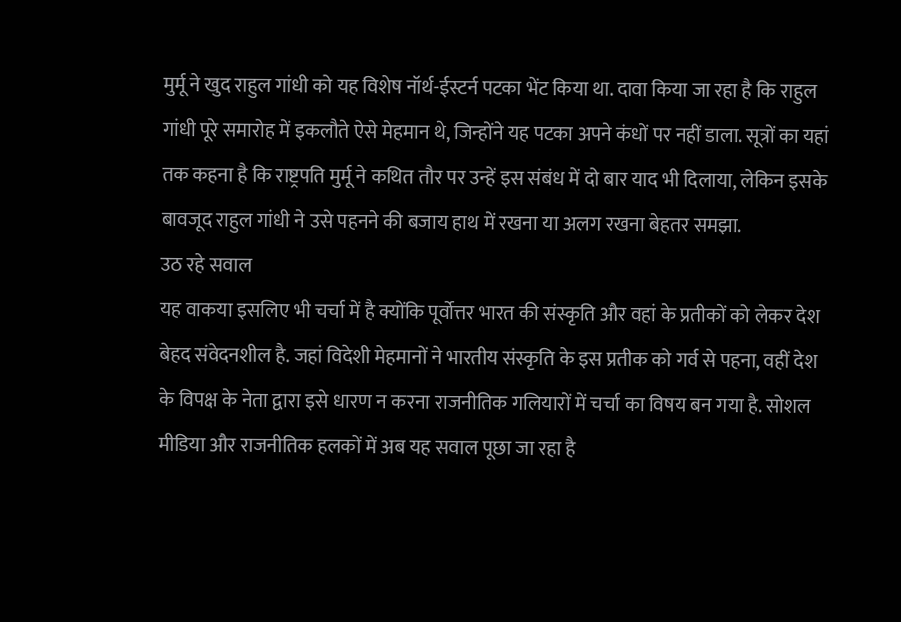मुर्मू ने खुद राहुल गांधी को यह विशेष नॉर्थ-ईस्टर्न पटका भेंट किया था. दावा किया जा रहा है कि राहुल गांधी पूरे समारोह में इकलौते ऐसे मेहमान थे, जिन्होंने यह पटका अपने कंधों पर नहीं डाला. सूत्रों का यहां तक कहना है कि राष्ट्रपति मुर्मू ने कथित तौर पर उन्हें इस संबंध में दो बार याद भी दिलाया, लेकिन इसके बावजूद राहुल गांधी ने उसे पहनने की बजाय हाथ में रखना या अलग रखना बेहतर समझा.
उठ रहे सवाल
यह वाकया इसलिए भी चर्चा में है क्योंकि पूर्वोत्तर भारत की संस्कृति और वहां के प्रतीकों को लेकर देश बेहद संवेदनशील है. जहां विदेशी मेहमानों ने भारतीय संस्कृति के इस प्रतीक को गर्व से पहना, वहीं देश के विपक्ष के नेता द्वारा इसे धारण न करना राजनीतिक गलियारों में चर्चा का विषय बन गया है. सोशल मीडिया और राजनीतिक हलकों में अब यह सवाल पूछा जा रहा है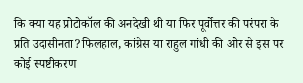कि क्या यह प्रोटोकॉल की अनदेखी थी या फिर पूर्वोत्तर की परंपरा के प्रति उदासीनता?फिलहाल, कांग्रेस या राहुल गांधी की ओर से इस पर कोई स्पष्टीकरण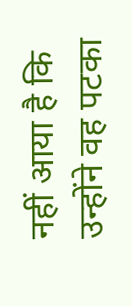नहीं आया है कि उन्होंने वह पटका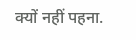क्यों नहीं पहना.